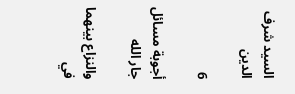السيد شرف الدين

6

أجوبة مسائل جار الله

والنزاع بينهما في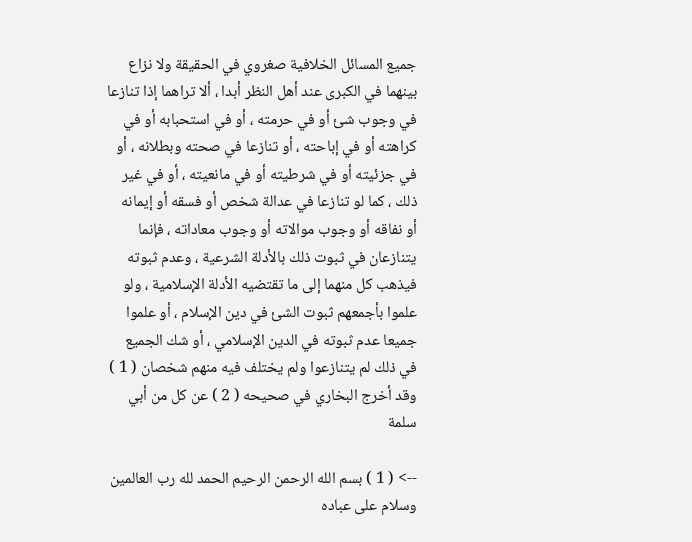جميع المسائل الخلافية صغروي في الحقيقة ولا نزاع بينهما في الكبرى عند أهل النظر أبدا ، ألا تراهما إذا تنازعا في وجوب شئ أو في حرمته ، أو في استحبابه أو في كراهته أو في إباحته ، أو تنازعا في صحته وبطلانه ، أو في جزئيته أو في شرطيته أو في مانعيته ، أو في غير ذلك ، كما لو تنازعا في عدالة شخص أو فسقه أو إيمانه أو نفاقه أو وجوب موالاته أو وجوب معاداته ، فإنما يتنازعان في ثبوت ذلك بالأدلة الشرعية ، وعدم ثبوته فيذهب كل منهما إلى ما تقتضيه الأدلة الإسلامية ، ولو علموا بأجمعهم ثبوت الشئ في دين الإسلام ، أو علموا جميعا عدم ثبوته في الدين الإسلامي ، أو شك الجميع في ذلك لم يتنازعوا ولم يختلف فيه منهم شخصان ( 1 ) وقد أخرج البخاري في صحيحه ( 2 ) عن كل من أبي سلمة

--> ( 1 ) بسم الله الرحمن الرحيم الحمد لله رب العالمين وسلام على عباده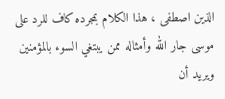الذين اصطفى ، هذا الكلام بمجرده كاف للرد على موسى جار الله وأمثاله ممن يبتغي السوء بالمؤمنين ويريد أن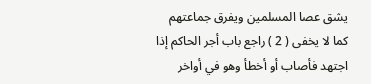يشق عصا المسلمين ويفرق جماعتهم كما لا يخفى ( 2 ) راجع باب أجر الحاكم إذا اجتهد فأصاب أو أخطأ وهو في أواخر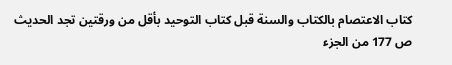كتاب الاعتصام بالكتاب والسنة قبل كتاب التوحيد بأقل من ورقتين تجد الحديث ص 177 من الجزء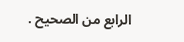الرابع من الصحيح .